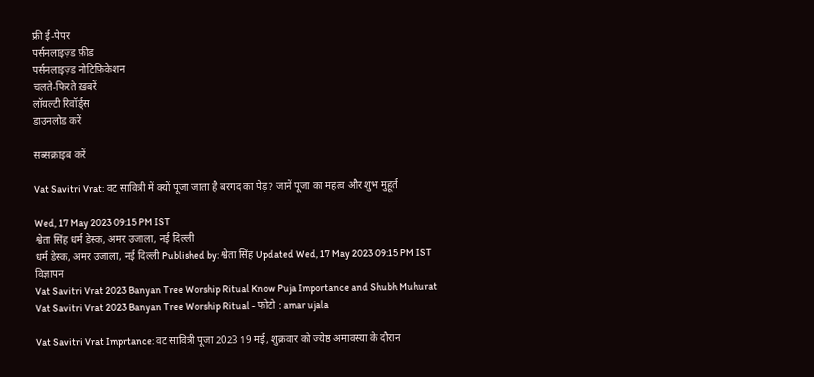फ्री ई-पेपर
पर्सनलाइज़्ड फ़ीड
पर्सनलाइज़्ड नोटिफ़िकेशन
चलते-फिरते ख़बरें
लॉयल्टी रिवॉर्ड्स
डाउनलोड करें

सब्सक्राइब करें

Vat Savitri Vrat: वट सावित्री में क्यों पूजा जाता है बरगद का पेड़? जानें पूजा का महत्व और शुभ मुहूर्त

Wed, 17 May 2023 09:15 PM IST
श्वेता सिंह धर्म डेस्क, अमर उजाला, नई दिल्ली
धर्म डेस्क, अमर उजाला, नई दिल्ली Published by: श्वेता सिंह Updated Wed, 17 May 2023 09:15 PM IST
विज्ञापन
Vat Savitri Vrat 2023 Banyan Tree Worship Ritual Know Puja Importance and Shubh Muhurat
Vat Savitri Vrat 2023 Banyan Tree Worship Ritual - फोटो : amar ujala

Vat Savitri Vrat Imprtance: वट सावित्री पूजा 2023 19 मई, शुक्रवार को ज्येष्ठ अमावस्या के दौरान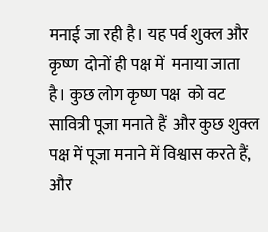मनाई जा रही है। यह पर्व शुक्ल और कृष्ण  दोनों ही पक्ष में  मनाया जाता है। कुछ लोग कृष्ण पक्ष  को वट सावित्री पूजा मनाते हैं  और कुछ शुक्ल पक्ष में पूजा मनाने में विश्वास करते हैं, और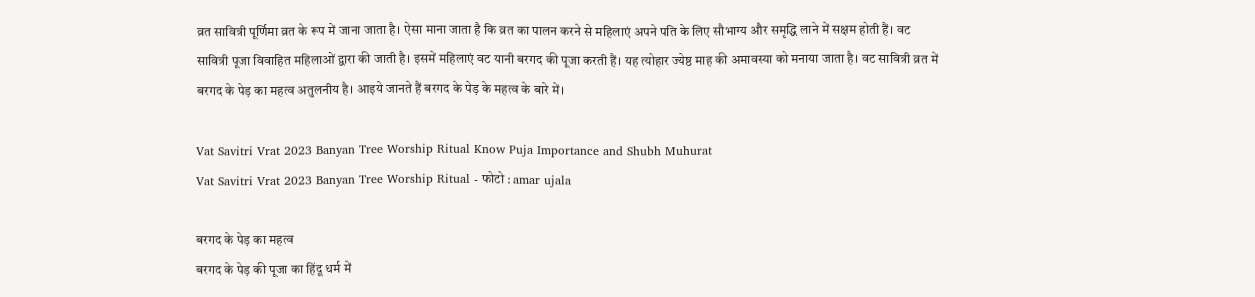व्रत सावित्री पूर्णिमा व्रत के रूप में जाना जाता है। ऐसा माना जाता है कि व्रत का पालन करने से महिलाएं अपने पति के लिए सौभाग्य और समृद्धि लाने में सक्षम होती हैं। वट सावित्री पूजा विवाहित महिलाओं द्वारा की जाती है। इसमें महिलाएं वट यानी बरगद की पूजा करती हैं। यह त्योहार ज्येष्ठ माह की अमावस्या को मनाया जाता है। वट सावित्री व्रत में बरगद के पेड़ का महत्व अतुलनीय है। आइये जानते हैं बरगद के पेड़ के महत्व के बारे में।

Vat Savitri Vrat 2023 Banyan Tree Worship Ritual Know Puja Importance and Shubh Muhurat
Vat Savitri Vrat 2023 Banyan Tree Worship Ritual - फोटो : amar ujala

बरगद के पेड़ का महत्व
बरगद के पेड़ की पूजा का हिंदू धर्म में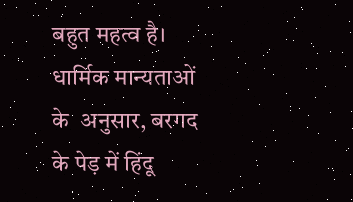बहुत महत्व है।  धार्मिक मान्यताओं के  अनुसार, बरगद के पेड़ में हिंदू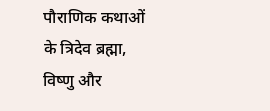पौराणिक कथाओं के त्रिदेव ब्रह्मा, विष्णु और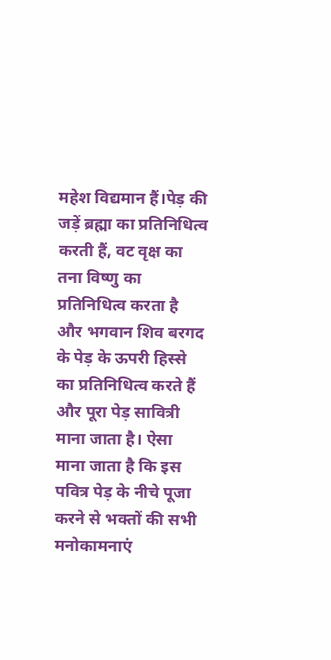महेश विद्यमान हैं।पेड़ की जड़ें ब्रह्मा का प्रतिनिधित्व करती हैं, वट वृक्ष का तना विष्णु का प्रतिनिधित्व करता है और भगवान शिव बरगद के पेड़ के ऊपरी हिस्से का प्रतिनिधित्व करते हैं और पूरा पेड़ सावित्री माना जाता है। ऐसा माना जाता है कि इस पवित्र पेड़ के नीचे पूजा करने से भक्तों की सभी मनोकामनाएं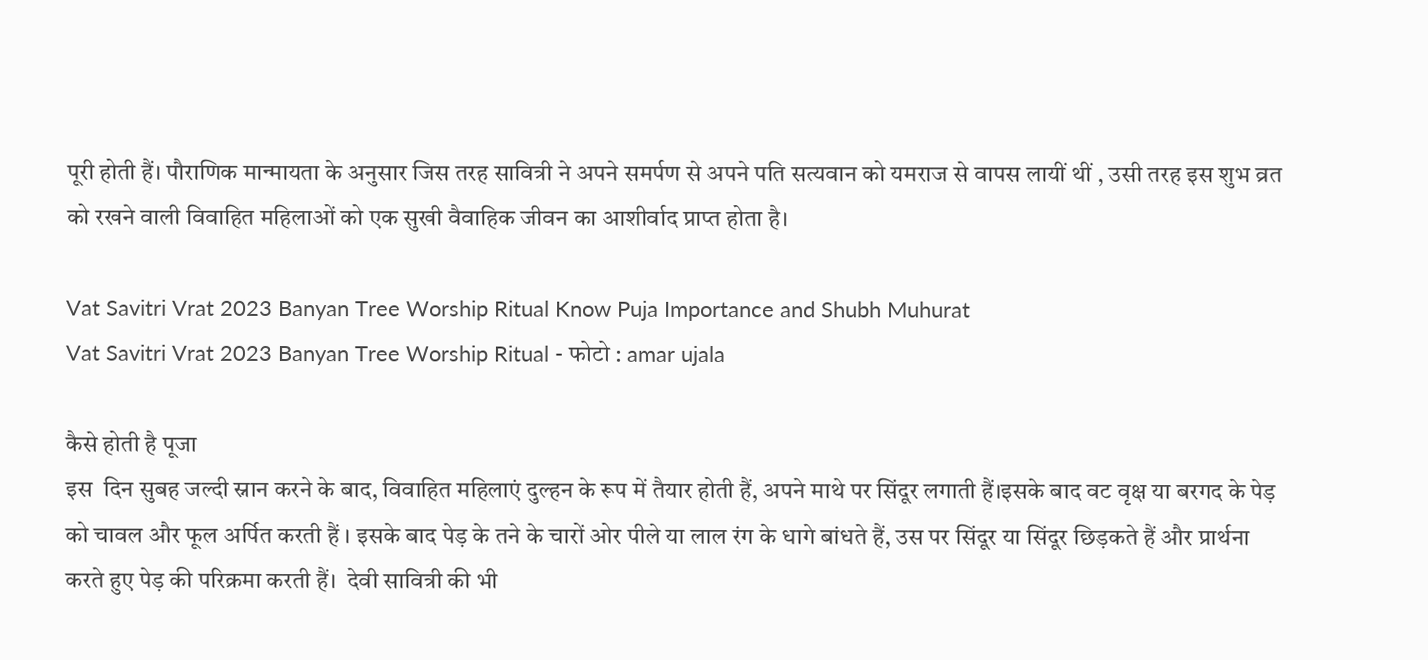पूरी होती हैं। पौराणिक मान्मायता के अनुसार जिस तरह सावित्री ने अपने समर्पण से अपने पति सत्यवान को यमराज से वापस लायीं थीं , उसी तरह इस शुभ व्रत को रखने वाली विवाहित महिलाओं को एक सुखी वैवाहिक जीवन का आशीर्वाद प्राप्त होता है।

Vat Savitri Vrat 2023 Banyan Tree Worship Ritual Know Puja Importance and Shubh Muhurat
Vat Savitri Vrat 2023 Banyan Tree Worship Ritual - फोटो : amar ujala

कैसे होती है पूजा
इस  दिन सुबह जल्दी स्नान करने के बाद, विवाहित महिलाएं दुल्हन के रूप में तैयार होती हैं, अपने माथे पर सिंदूर लगाती हैं।इसके बाद वट वृक्ष या बरगद के पेड़ को चावल और फूल अर्पित करती हैं । इसके बाद पेड़ के तने के चारों ओर पीले या लाल रंग के धागे बांधते हैं, उस पर सिंदूर या सिंदूर छिड़कते हैं और प्रार्थना करते हुए पेड़ की परिक्रमा करती हैं।  देवी सावित्री की भी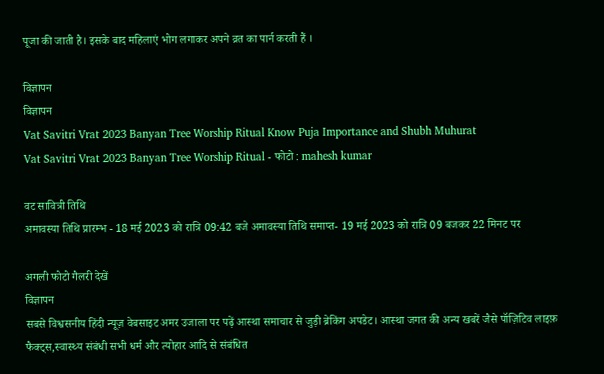पूजा की जाती है। इसके बाद महिलाएं भोग लगाकर अपने व्रत का पार्न करती हैं ।

विज्ञापन
विज्ञापन
Vat Savitri Vrat 2023 Banyan Tree Worship Ritual Know Puja Importance and Shubh Muhurat
Vat Savitri Vrat 2023 Banyan Tree Worship Ritual - फोटो : mahesh kumar

वट सावित्री तिथि
अमावस्या तिथि प्रारम्भ - 18 मई 2023 को रात्रि 09:42 बजे अमावस्या तिथि समाप्त- 19 मई 2023 को रात्रि 09 बजकर 22 मिनट पर

अगली फोटो गैलरी देखें
विज्ञापन
सबसे विश्वसनीय हिंदी न्यूज़ वेबसाइट अमर उजाला पर पढ़ें आस्था समाचार से जुड़ी ब्रेकिंग अपडेट। आस्था जगत की अन्य खबरें जैसे पॉज़िटिव लाइफ़ फैक्ट्स,स्वास्थ्य संबंधी सभी धर्म और त्योहार आदि से संबंधित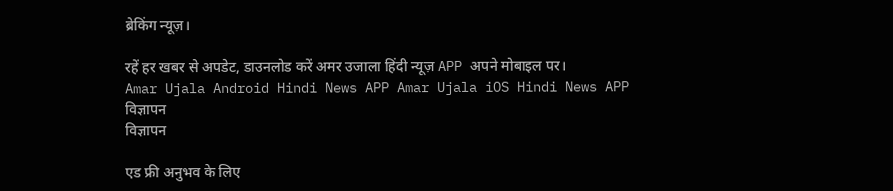ब्रेकिंग न्यूज़।

रहें हर खबर से अपडेट, डाउनलोड करें अमर उजाला हिंदी न्यूज़ APP अपने मोबाइल पर।
Amar Ujala Android Hindi News APP Amar Ujala iOS Hindi News APP
विज्ञापन
विज्ञापन

एड फ्री अनुभव के लिए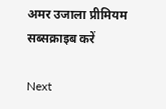अमर उजाला प्रीमियम सब्सक्राइब करें

Next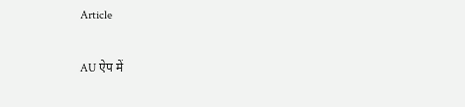Article

AU ऐप में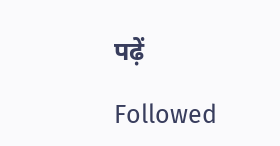पढ़ें

Followed